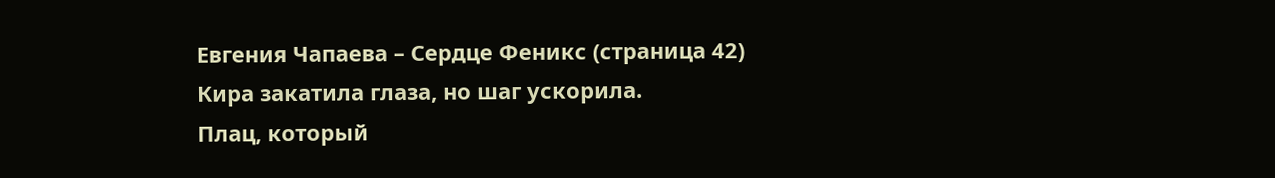Евгения Чапаева – Сердце Феникс (страница 42)
Кира закатила глаза, но шаг ускорила.
Плац, который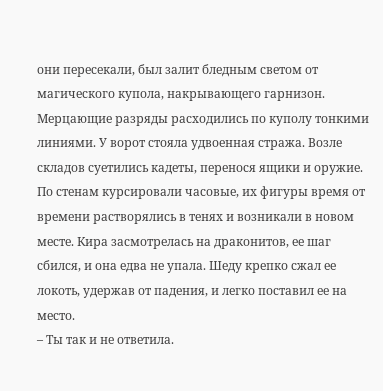они пересекали, был залит бледным светом от магического купола, накрывающего гарнизон. Мерцающие разряды расходились по куполу тонкими линиями. У ворот стояла удвоенная стража. Возле складов суетились кадеты, перенося ящики и оружие. По стенам курсировали часовые, их фигуры время от времени растворялись в тенях и возникали в новом месте. Кира засмотрелась на драконитов, ее шаг сбился, и она едва не упала. Шеду крепко сжал ее локоть, удержав от падения, и легко поставил ее на место.
– Ты так и не ответила.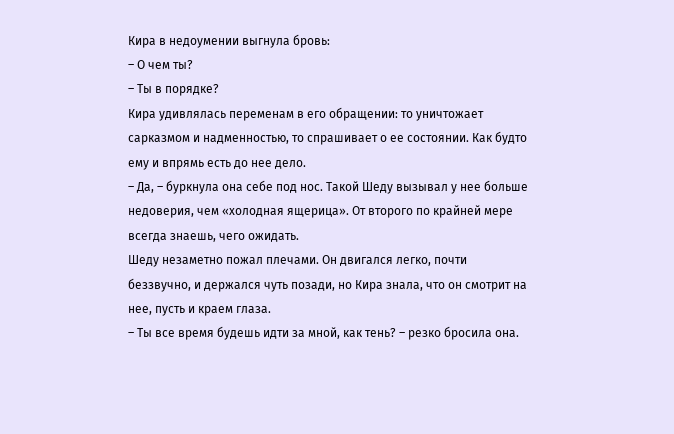Кира в недоумении выгнула бровь:
– О чем ты?
– Ты в порядке?
Кира удивлялась переменам в его обращении: то уничтожает сарказмом и надменностью, то спрашивает о ее состоянии. Как будто ему и впрямь есть до нее дело.
– Да, – буркнула она себе под нос. Такой Шеду вызывал у нее больше недоверия, чем «холодная ящерица». От второго по крайней мере всегда знаешь, чего ожидать.
Шеду незаметно пожал плечами. Он двигался легко, почти беззвучно, и держался чуть позади, но Кира знала, что он смотрит на нее, пусть и краем глаза.
– Ты все время будешь идти за мной, как тень? – резко бросила она.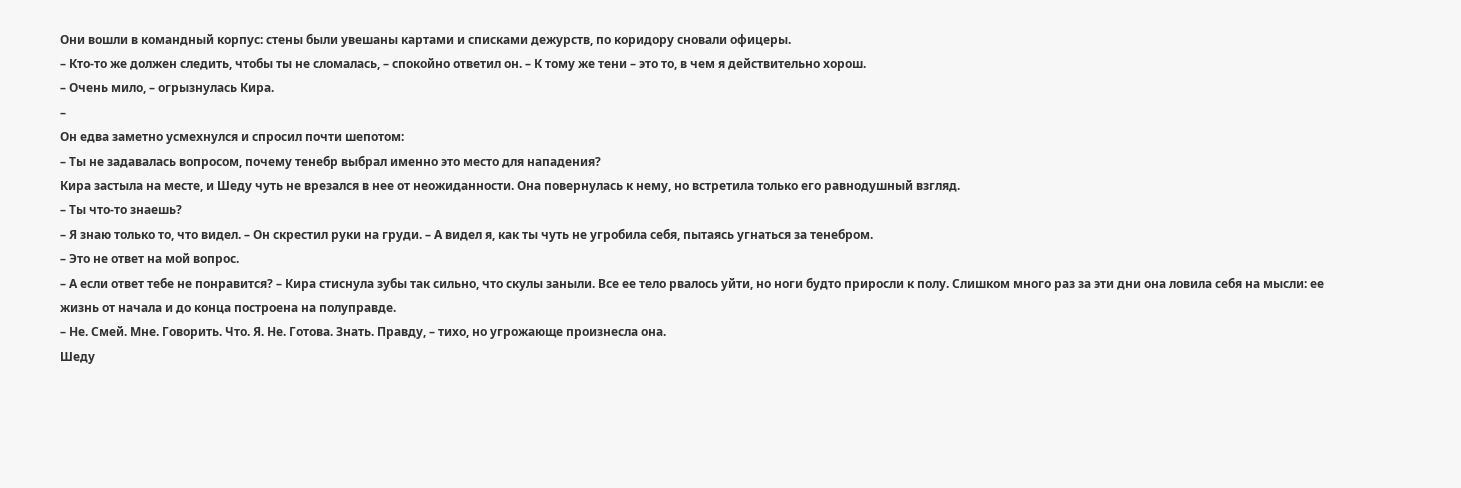Они вошли в командный корпус: стены были увешаны картами и списками дежурств, по коридору сновали офицеры.
– Кто-то же должен следить, чтобы ты не сломалась, – спокойно ответил он. – К тому же тени – это то, в чем я действительно хорош.
– Очень мило, – огрызнулась Кира.
–
Он едва заметно усмехнулся и спросил почти шепотом:
– Ты не задавалась вопросом, почему тенебр выбрал именно это место для нападения?
Кира застыла на месте, и Шеду чуть не врезался в нее от неожиданности. Она повернулась к нему, но встретила только его равнодушный взгляд.
– Ты что-то знаешь?
– Я знаю только то, что видел. – Он скрестил руки на груди. – А видел я, как ты чуть не угробила себя, пытаясь угнаться за тенебром.
– Это не ответ на мой вопрос.
– А если ответ тебе не понравится? – Кира стиснула зубы так сильно, что скулы заныли. Все ее тело рвалось уйти, но ноги будто приросли к полу. Слишком много раз за эти дни она ловила себя на мысли: ее жизнь от начала и до конца построена на полуправде.
– Не. Смей. Мне. Говорить. Что. Я. Не. Готова. Знать. Правду, – тихо, но угрожающе произнесла она.
Шеду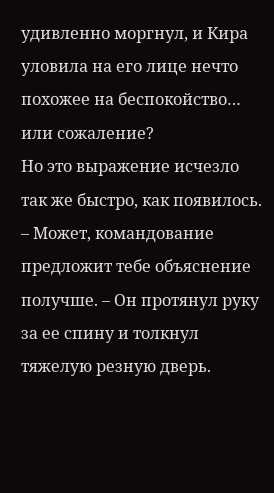удивленно моргнул, и Кира уловила на его лице нечто похожее на беспокойство… или сожаление?
Но это выражение исчезло так же быстро, как появилось.
– Может, командование предложит тебе объяснение получше. – Он протянул руку за ее спину и толкнул тяжелую резную дверь.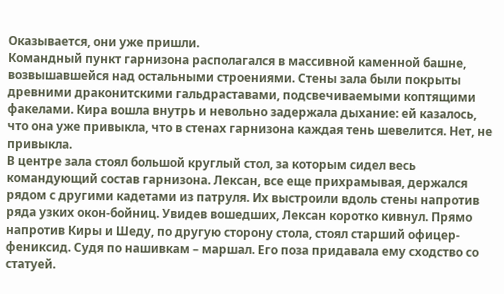Оказывается, они уже пришли.
Командный пункт гарнизона располагался в массивной каменной башне, возвышавшейся над остальными строениями. Стены зала были покрыты древними драконитскими гальдраставами, подсвечиваемыми коптящими факелами. Кира вошла внутрь и невольно задержала дыхание: ей казалось, что она уже привыкла, что в стенах гарнизона каждая тень шевелится. Нет, не привыкла.
В центре зала стоял большой круглый стол, за которым сидел весь командующий состав гарнизона. Лексан, все еще прихрамывая, держался рядом с другими кадетами из патруля. Их выстроили вдоль стены напротив ряда узких окон-бойниц. Увидев вошедших, Лексан коротко кивнул. Прямо напротив Киры и Шеду, по другую сторону стола, стоял старший офицер-фениксид. Судя по нашивкам – маршал. Его поза придавала ему сходство со статуей.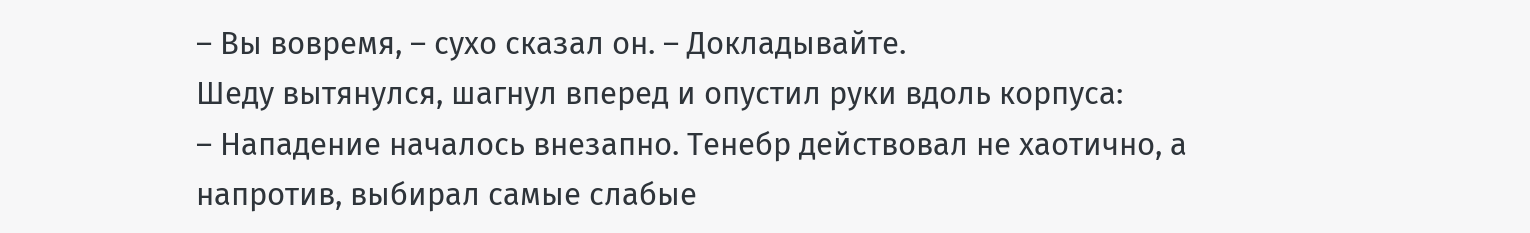– Вы вовремя, – сухо сказал он. – Докладывайте.
Шеду вытянулся, шагнул вперед и опустил руки вдоль корпуса:
– Нападение началось внезапно. Тенебр действовал не хаотично, а напротив, выбирал самые слабые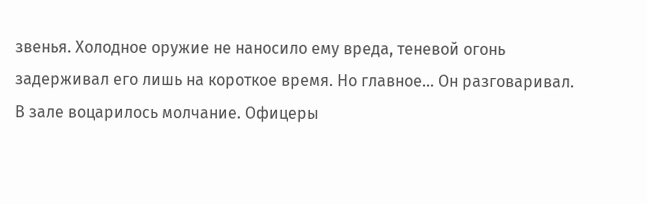звенья. Холодное оружие не наносило ему вреда, теневой огонь задерживал его лишь на короткое время. Но главное… Он разговаривал.
В зале воцарилось молчание. Офицеры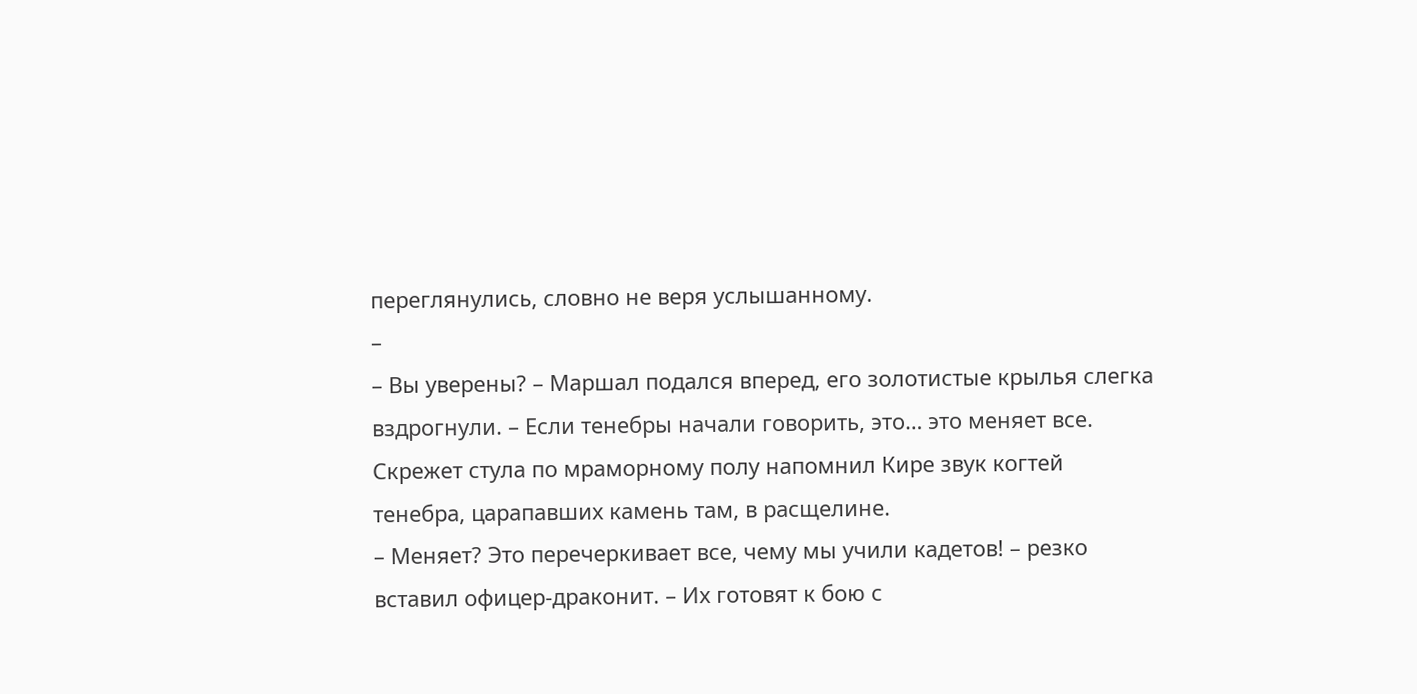переглянулись, словно не веря услышанному.
–
– Вы уверены? – Маршал подался вперед, его золотистые крылья слегка вздрогнули. – Если тенебры начали говорить, это… это меняет все.
Скрежет стула по мраморному полу напомнил Кире звук когтей тенебра, царапавших камень там, в расщелине.
– Меняет? Это перечеркивает все, чему мы учили кадетов! – резко вставил офицер-драконит. – Их готовят к бою с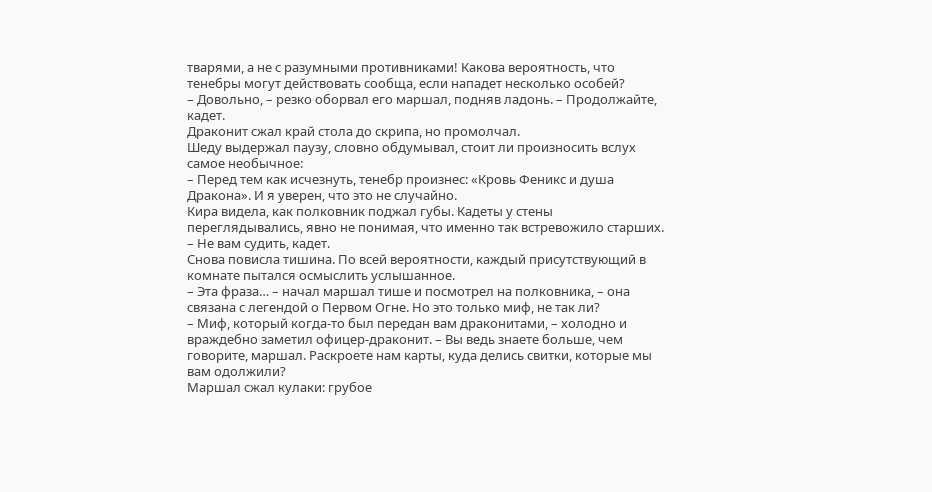тварями, а не с разумными противниками! Какова вероятность, что тенебры могут действовать сообща, если нападет несколько особей?
– Довольно, – резко оборвал его маршал, подняв ладонь. – Продолжайте, кадет.
Драконит сжал край стола до скрипа, но промолчал.
Шеду выдержал паузу, словно обдумывал, стоит ли произносить вслух самое необычное:
– Перед тем как исчезнуть, тенебр произнес: «Кровь Феникс и душа Дракона». И я уверен, что это не случайно.
Кира видела, как полковник поджал губы. Кадеты у стены переглядывались, явно не понимая, что именно так встревожило старших.
– Не вам судить, кадет.
Снова повисла тишина. По всей вероятности, каждый присутствующий в комнате пытался осмыслить услышанное.
– Эта фраза… – начал маршал тише и посмотрел на полковника, – она связана с легендой о Первом Огне. Но это только миф, не так ли?
– Миф, который когда-то был передан вам драконитами, – холодно и враждебно заметил офицер-драконит. – Вы ведь знаете больше, чем говорите, маршал. Раскроете нам карты, куда делись свитки, которые мы вам одолжили?
Маршал сжал кулаки: грубое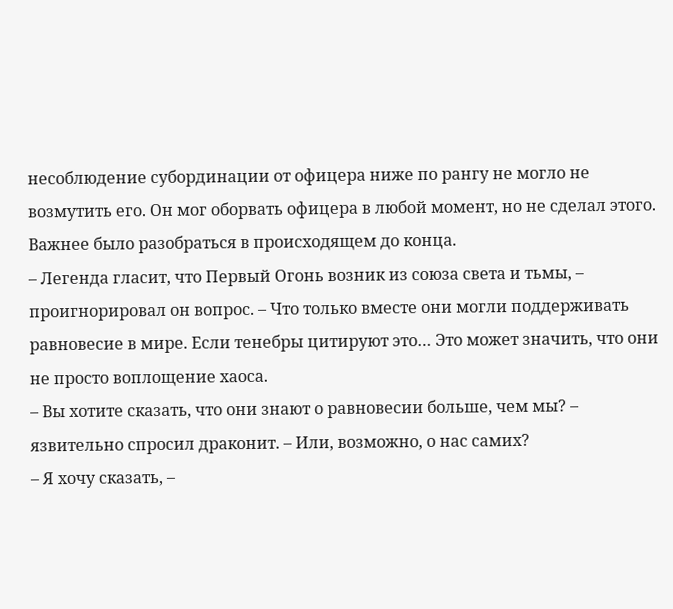несоблюдение субординации от офицера ниже по рангу не могло не возмутить его. Он мог оборвать офицера в любой момент, но не сделал этого. Важнее было разобраться в происходящем до конца.
– Легенда гласит, что Первый Огонь возник из союза света и тьмы, – проигнорировал он вопрос. – Что только вместе они могли поддерживать равновесие в мире. Если тенебры цитируют это… Это может значить, что они не просто воплощение хаоса.
– Вы хотите сказать, что они знают о равновесии больше, чем мы? – язвительно спросил драконит. – Или, возможно, о нас самих?
– Я хочу сказать, –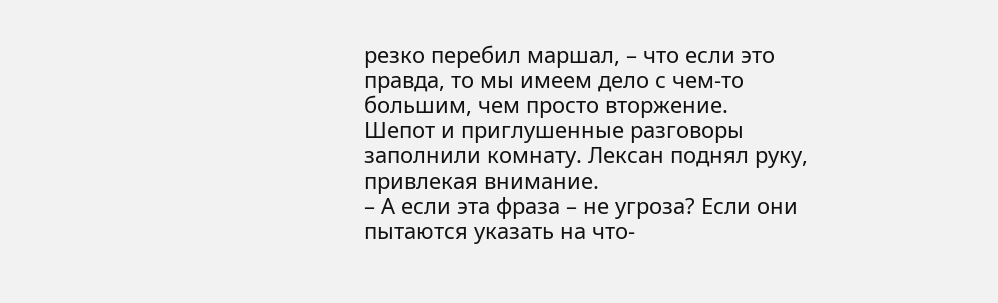резко перебил маршал, – что если это правда, то мы имеем дело с чем-то большим, чем просто вторжение.
Шепот и приглушенные разговоры заполнили комнату. Лексан поднял руку, привлекая внимание.
– А если эта фраза – не угроза? Если они пытаются указать на что-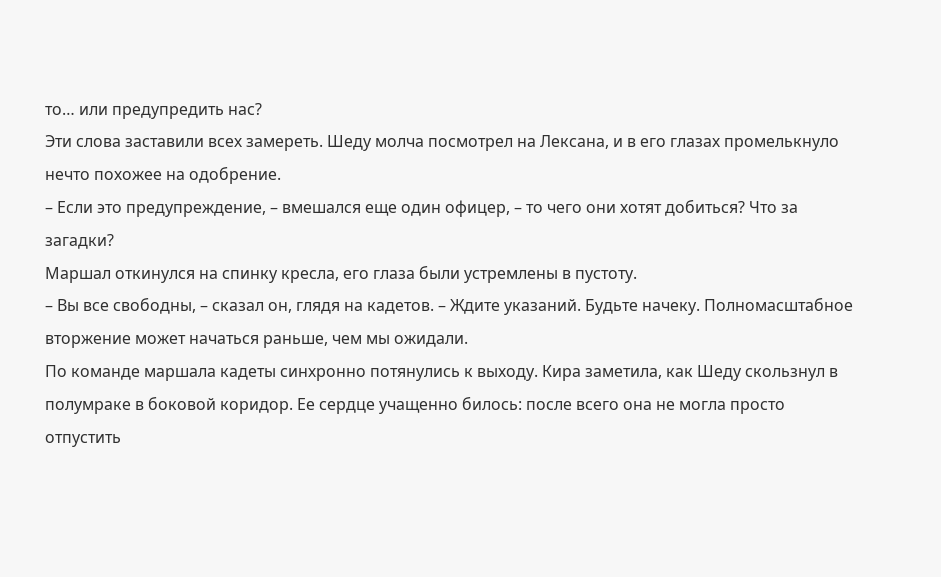то… или предупредить нас?
Эти слова заставили всех замереть. Шеду молча посмотрел на Лексана, и в его глазах промелькнуло нечто похожее на одобрение.
– Если это предупреждение, – вмешался еще один офицер, – то чего они хотят добиться? Что за загадки?
Маршал откинулся на спинку кресла, его глаза были устремлены в пустоту.
– Вы все свободны, – сказал он, глядя на кадетов. – Ждите указаний. Будьте начеку. Полномасштабное вторжение может начаться раньше, чем мы ожидали.
По команде маршала кадеты синхронно потянулись к выходу. Кира заметила, как Шеду скользнул в полумраке в боковой коридор. Ее сердце учащенно билось: после всего она не могла просто отпустить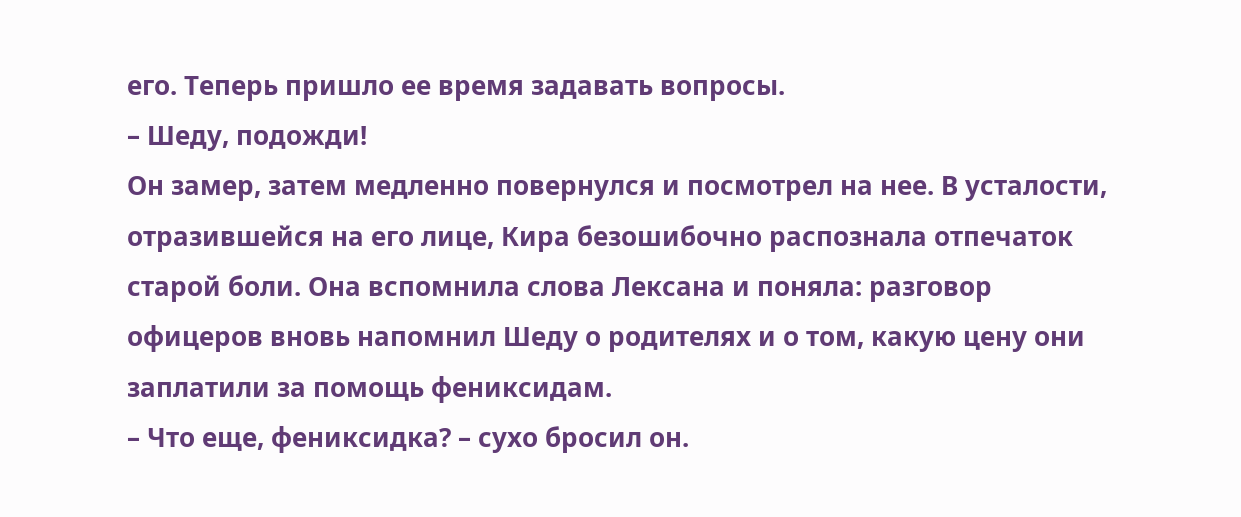его. Теперь пришло ее время задавать вопросы.
– Шеду, подожди!
Он замер, затем медленно повернулся и посмотрел на нее. В усталости, отразившейся на его лице, Кира безошибочно распознала отпечаток старой боли. Она вспомнила слова Лексана и поняла: разговор офицеров вновь напомнил Шеду о родителях и о том, какую цену они заплатили за помощь фениксидам.
– Что еще, фениксидка? – сухо бросил он.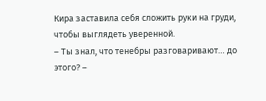Кира заставила себя сложить руки на груди, чтобы выглядеть уверенной.
– Ты знал, что тенебры разговаривают… до этого? –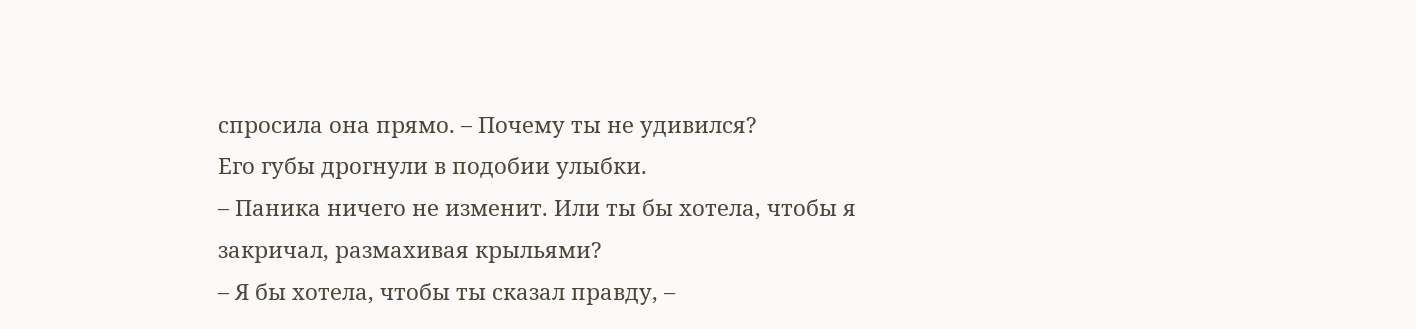спросила она прямо. – Почему ты не удивился?
Его губы дрогнули в подобии улыбки.
– Паника ничего не изменит. Или ты бы хотела, чтобы я закричал, размахивая крыльями?
– Я бы хотела, чтобы ты сказал правду, –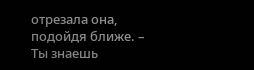отрезала она, подойдя ближе. – Ты знаешь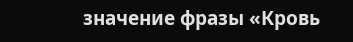значение фразы «Кровь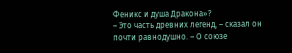Феникс и душа Дракона»?
– Это часть древних легенд, – сказал он почти равнодушно. – О союзе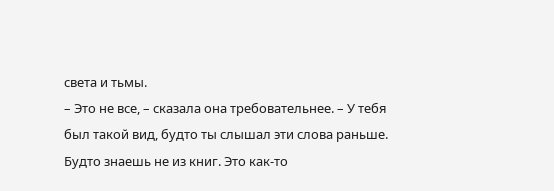света и тьмы.
– Это не все, – сказала она требовательнее. – У тебя был такой вид, будто ты слышал эти слова раньше. Будто знаешь не из книг. Это как-то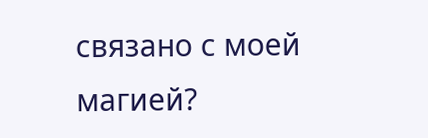связано с моей магией?